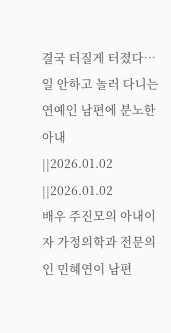결국 터질게 터졌다…일 안하고 놀러 다니는 연예인 남편에 분노한 아내
||2026.01.02
||2026.01.02
배우 주진모의 아내이자 가정의학과 전문의인 민혜연이 남편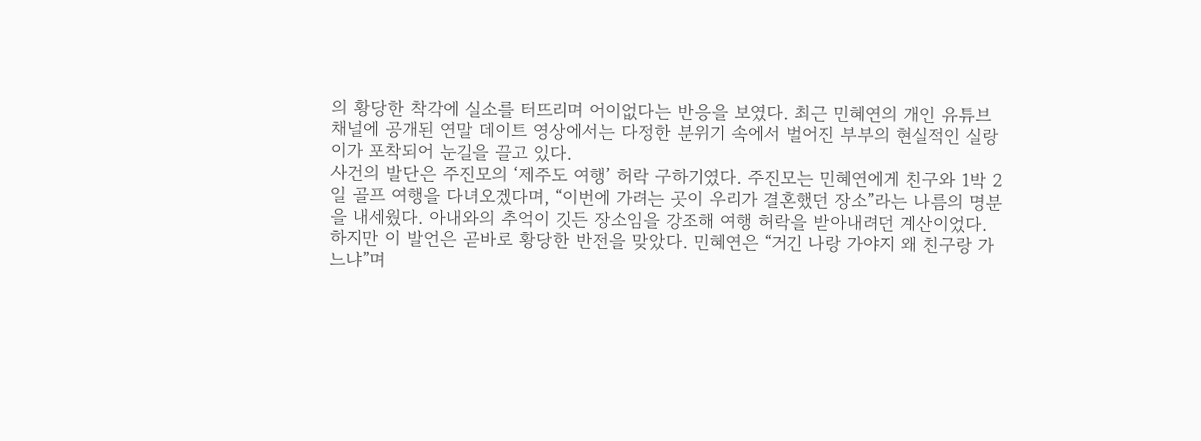의 황당한 착각에 실소를 터뜨리며 어이없다는 반응을 보였다. 최근 민혜연의 개인 유튜브 채널에 공개된 연말 데이트 영상에서는 다정한 분위기 속에서 벌어진 부부의 현실적인 실랑이가 포착되어 눈길을 끌고 있다.
사건의 발단은 주진모의 ‘제주도 여행’ 허락 구하기였다. 주진모는 민혜연에게 친구와 1박 2일 골프 여행을 다녀오겠다며, “이번에 가려는 곳이 우리가 결혼했던 장소”라는 나름의 명분을 내세웠다. 아내와의 추억이 깃든 장소임을 강조해 여행 허락을 받아내려던 계산이었다.
하지만 이 발언은 곧바로 황당한 반전을 맞았다. 민혜연은 “거긴 나랑 가야지 왜 친구랑 가느냐”며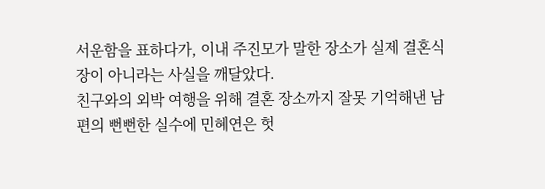서운함을 표하다가, 이내 주진모가 말한 장소가 실제 결혼식장이 아니라는 사실을 깨달았다.
친구와의 외박 여행을 위해 결혼 장소까지 잘못 기억해낸 남편의 뻔뻔한 실수에 민혜연은 헛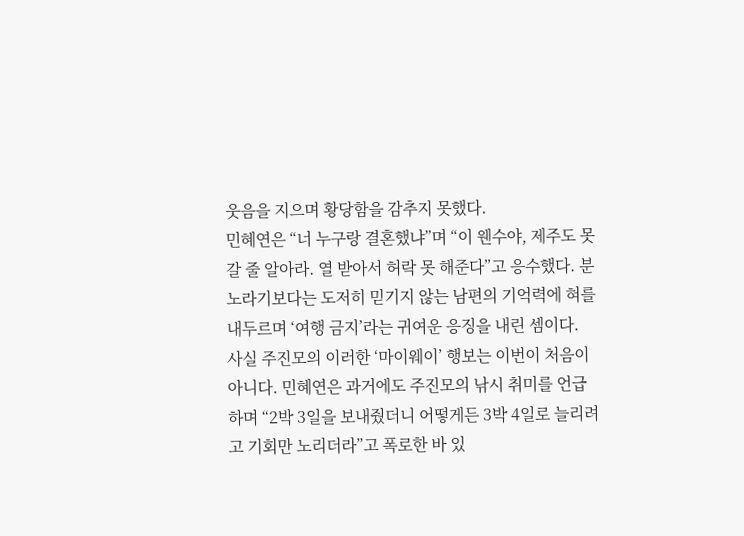웃음을 지으며 황당함을 감추지 못했다.
민혜연은 “너 누구랑 결혼했냐”며 “이 웬수야, 제주도 못 갈 줄 알아라. 열 받아서 허락 못 해준다”고 응수했다. 분노라기보다는 도저히 믿기지 않는 남편의 기억력에 혀를 내두르며 ‘여행 금지’라는 귀여운 응징을 내린 셈이다.
사실 주진모의 이러한 ‘마이웨이’ 행보는 이번이 처음이 아니다. 민혜연은 과거에도 주진모의 낚시 취미를 언급하며 “2박 3일을 보내줬더니 어떻게든 3박 4일로 늘리려고 기회만 노리더라”고 폭로한 바 있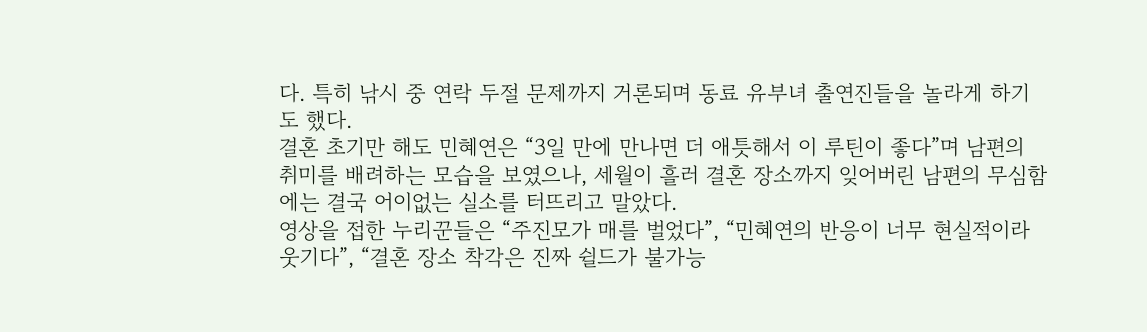다. 특히 낚시 중 연락 두절 문제까지 거론되며 동료 유부녀 출연진들을 놀라게 하기도 했다.
결혼 초기만 해도 민혜연은 “3일 만에 만나면 더 애틋해서 이 루틴이 좋다”며 남편의 취미를 배려하는 모습을 보였으나, 세월이 흘러 결혼 장소까지 잊어버린 남편의 무심함에는 결국 어이없는 실소를 터뜨리고 말았다.
영상을 접한 누리꾼들은 “주진모가 매를 벌었다”, “민혜연의 반응이 너무 현실적이라 웃기다”, “결혼 장소 착각은 진짜 쉴드가 불가능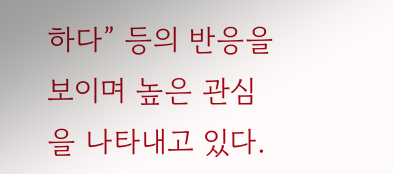하다” 등의 반응을 보이며 높은 관심을 나타내고 있다.